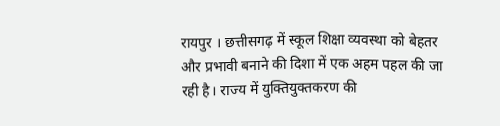रायपुर । छत्तीसगढ़ में स्कूल शिक्षा व्यवस्था को बेहतर और प्रभावी बनाने की दिशा में एक अहम पहल की जा रही है। राज्य में युक्तियुक्तकरण की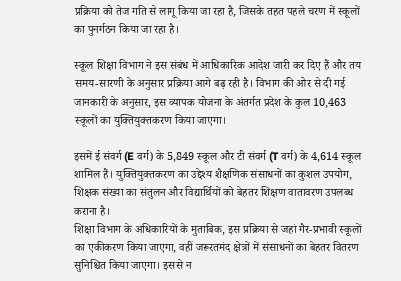प्रक्रिया को तेज गति से लागू किया जा रहा है, जिसके तहत पहले चरण में स्कूलों का पुनर्गठन किया जा रहा है।

स्कूल शिक्षा विभाग ने इस संबंध में आधिकारिक आदेश जारी कर दिए हैं और तय समय-सारणी के अनुसार प्रक्रिया आगे बढ़ रही है। विभाग की ओर से दी गई जानकारी के अनुसार, इस व्यापक योजना के अंतर्गत प्रदेश के कुल 10,463 स्कूलों का युक्तियुक्तकरण किया जाएगा।

इसमें ई संवर्ग (E वर्ग) के 5,849 स्कूल और टी संवर्ग (T वर्ग) के 4,614 स्कूल शामिल हैं। युक्तियुक्तकरण का उद्देश्य शैक्षणिक संसाधनों का कुशल उपयोग, शिक्षक संख्या का संतुलन और विद्यार्थियों को बेहतर शिक्षण वातावरण उपलब्ध कराना है।
शिक्षा विभाग के अधिकारियों के मुताबिक, इस प्रक्रिया से जहां गैर-प्रभावी स्कूलों का एकीकरण किया जाएगा, वहीं जरूरतमंद क्षेत्रों में संसाधनों का बेहतर वितरण सुनिश्चित किया जाएगा। इससे न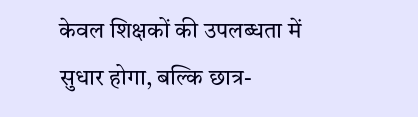केवल शिक्षकों की उपलब्धता में सुधार होगा, बल्कि छात्र-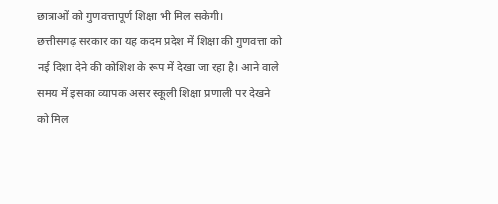छात्राओं को गुणवत्तापूर्ण शिक्षा भी मिल सकेगी।
छत्तीसगढ़ सरकार का यह कदम प्रदेश में शिक्षा की गुणवत्ता को नई दिशा देने की कोशिश के रूप में देखा जा रहा है। आने वाले समय में इसका व्यापक असर स्कूली शिक्षा प्रणाली पर देखने को मिल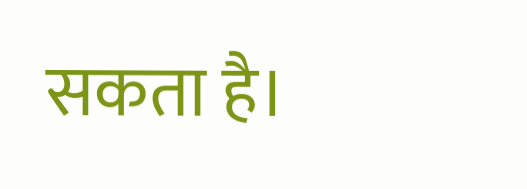सकता है।